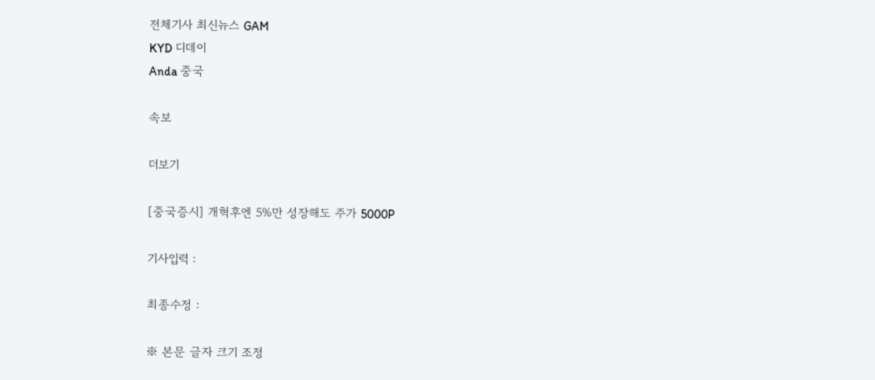전체기사 최신뉴스 GAM
KYD 디데이
Anda 중국

속보

더보기

[중국증시] 개혁후엔 5%만 성장해도 주가 5000P

기사입력 :

최종수정 :

※ 본문 글자 크기 조정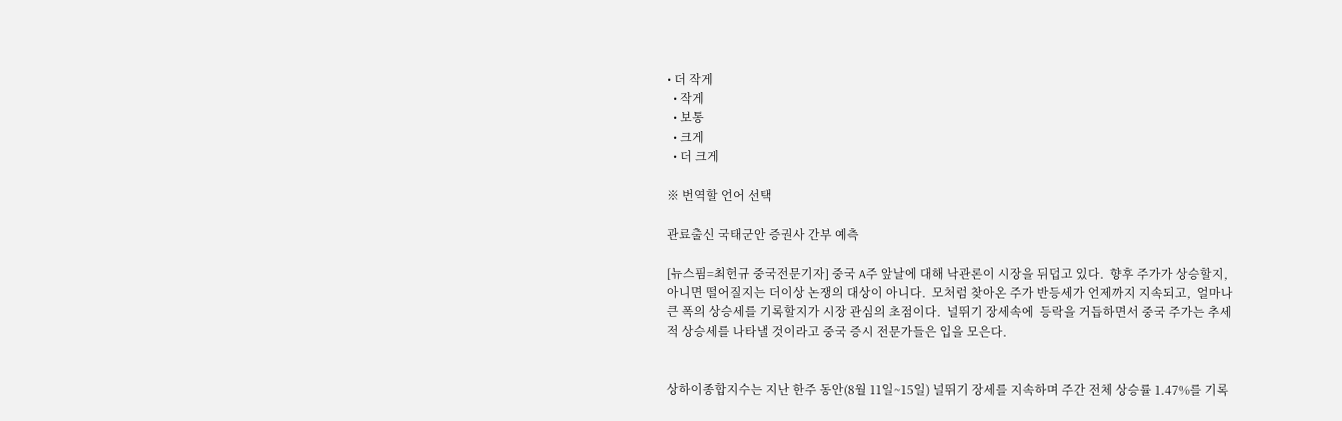• 더 작게
  • 작게
  • 보통
  • 크게
  • 더 크게

※ 번역할 언어 선택

관료출신 국태군안 증권사 간부 예측

[뉴스핌=최헌규 중국전문기자] 중국 A주 앞날에 대해 낙관론이 시장을 뒤덥고 있다.  향후 주가가 상승할지, 아니면 떨어질지는 더이상 논쟁의 대상이 아니다.  모처럼 찾아온 주가 반등세가 언제까지 지속되고,  얼마나 큰 폭의 상승세를 기록할지가 시장 관심의 초점이다.  널뛰기 장세속에  등락을 거듭하면서 중국 주가는 추세적 상승세를 나타낼 것이라고 중국 증시 전문가들은 입을 모은다.


상하이종합지수는 지난 한주 동안(8월 11일~15일) 널뛰기 장세를 지속하며 주간 전체 상승률 1.47%를 기록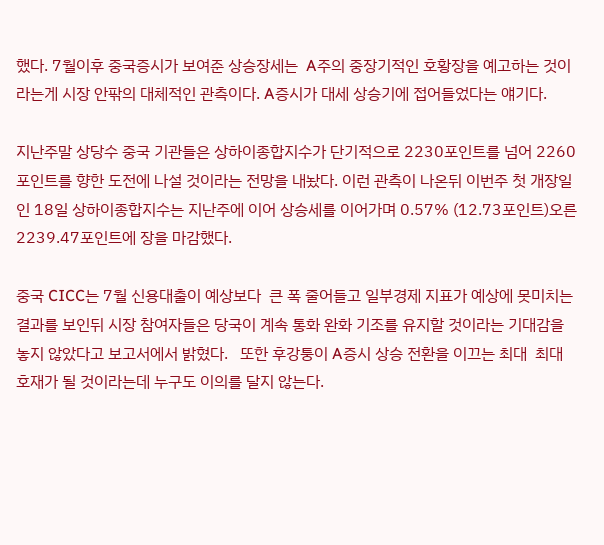했다. 7월이후 중국증시가 보여준 상승장세는  A주의 중장기적인 호황장을 예고하는 것이라는게 시장 안팎의 대체적인 관측이다. A증시가 대세 상승기에 접어들었다는 얘기다.

지난주말 상당수 중국 기관들은 상하이종합지수가 단기적으로 2230포인트를 넘어 2260포인트를 향한 도전에 나설 것이라는 전망을 내놨다. 이런 관측이 나온뒤 이번주 첫 개장일인 18일 상하이종합지수는 지난주에 이어 상승세를 이어가며 0.57% (12.73포인트)오른 2239.47포인트에 장을 마감했다.

중국 CICC는 7월 신용대출이 예상보다  큰 폭 줄어들고 일부경제 지표가 예상에 못미치는 결과를 보인뒤 시장 참여자들은 당국이 계속 통화 완화 기조를 유지할 것이라는 기대감을 놓지 않았다고 보고서에서 밝혔다.   또한 후강퉁이 A증시 상승 전환을 이끄는 최대  최대 호재가 될 것이라는데 누구도 이의를 달지 않는다.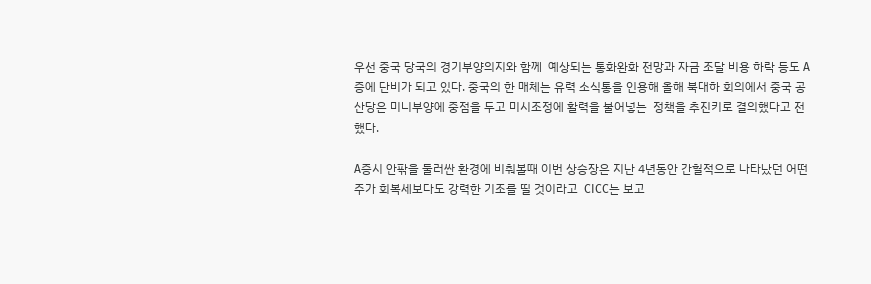우선 중국 당국의 경기부양의지와 함께  예상되는 통화완화 전망과 자금 조달 비용 하락 등도 A증에 단비가 되고 있다. 중국의 한 매체는 유력 소식통을 인용해 올해 북대하 회의에서 중국 공산당은 미니부양에 중점을 두고 미시조정에 활력을 불어넣는  정책을 추진키로 결의했다고 전했다.

A증시 안팎을 둘러싼 환경에 비춰볼때 이번 상승장은 지난 4년동안 간헐적으로 나타났던 어떤 주가 회복세보다도 강력한 기조를 띨 것이라고  CICC는 보고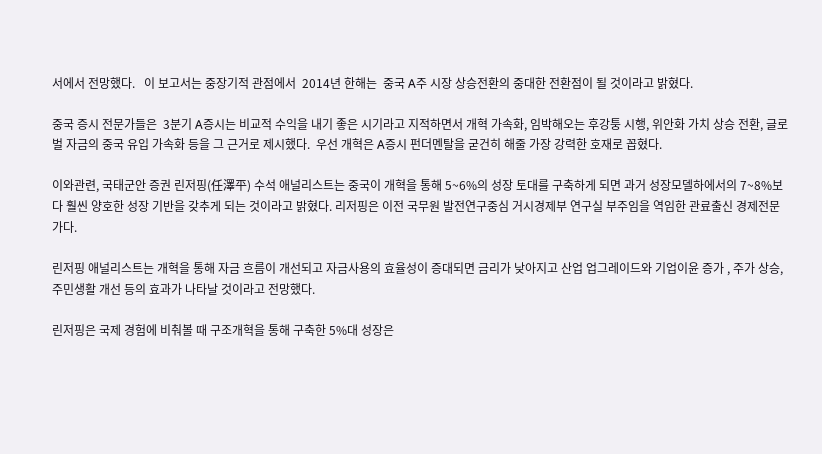서에서 전망했다.   이 보고서는 중장기적 관점에서  2014년 한해는  중국 A주 시장 상승전환의 중대한 전환점이 될 것이라고 밝혔다.

중국 증시 전문가들은  3분기 A증시는 비교적 수익을 내기 좋은 시기라고 지적하면서 개혁 가속화, 임박해오는 후강퉁 시행, 위안화 가치 상승 전환, 글로벌 자금의 중국 유입 가속화 등을 그 근거로 제시했다.  우선 개혁은 A증시 펀더멘탈을 굳건히 해줄 가장 강력한 호재로 꼽혔다.

이와관련, 국태군안 증권 린저핑(任澤平) 수석 애널리스트는 중국이 개혁을 통해 5~6%의 성장 토대를 구축하게 되면 과거 성장모델하에서의 7~8%보다 훨씬 양호한 성장 기반을 갖추게 되는 것이라고 밝혔다. 리저핑은 이전 국무원 발전연구중심 거시경제부 연구실 부주임을 역임한 관료출신 경제전문가다.

린저핑 애널리스트는 개혁을 통해 자금 흐름이 개선되고 자금사용의 효율성이 증대되면 금리가 낮아지고 산업 업그레이드와 기업이윤 증가 , 주가 상승, 주민생활 개선 등의 효과가 나타날 것이라고 전망했다.

린저핑은 국제 경험에 비춰볼 때 구조개혁을 통해 구축한 5%대 성장은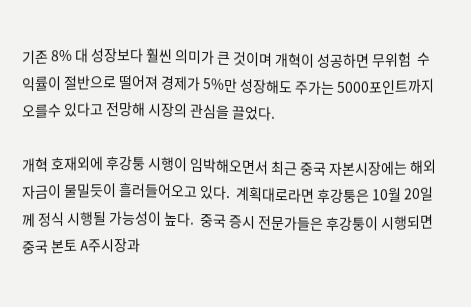기존 8% 대 성장보다 훨씬 의미가 큰 것이며 개혁이 성공하면 무위험  수익률이 절반으로 떨어져 경제가 5%만 성장해도 주가는 5000포인트까지 오를수 있다고 전망해 시장의 관심을 끌었다.

개혁 호재외에 후강퉁 시행이 임박해오면서 최근 중국 자본시장에는 해외자금이 물밀듯이 흘러들어오고 있다.  계획대로라면 후강퉁은 10월 20일께 정식 시행될 가능성이 높다.  중국 증시 전문가들은 후강퉁이 시행되면 중국 본토 A주시장과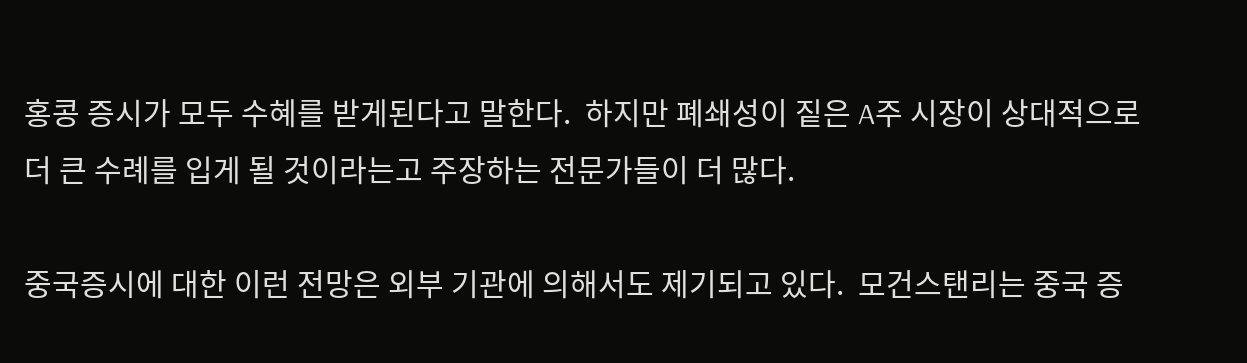홍콩 증시가 모두 수혜를 받게된다고 말한다.  하지만 폐쇄성이 짙은 A주 시장이 상대적으로 더 큰 수례를 입게 될 것이라는고 주장하는 전문가들이 더 많다.

중국증시에 대한 이런 전망은 외부 기관에 의해서도 제기되고 있다.  모건스탠리는 중국 증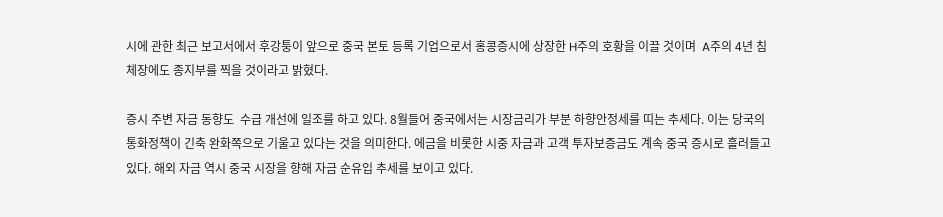시에 관한 최근 보고서에서 후강퉁이 앞으로 중국 본토 등록 기업으로서 홍콩증시에 상장한 H주의 호황을 이끌 것이며  A주의 4년 침체장에도 종지부를 찍을 것이라고 밝혔다.

증시 주변 자금 동향도  수급 개선에 일조를 하고 있다. 8월들어 중국에서는 시장금리가 부분 하향안정세를 띠는 추세다. 이는 당국의 통화정책이 긴축 완화쪽으로 기울고 있다는 것을 의미한다. 에금을 비롯한 시중 자금과 고객 투자보증금도 계속 중국 증시로 흘러들고 있다. 해외 자금 역시 중국 시장을 향해 자금 순유입 추세를 보이고 있다.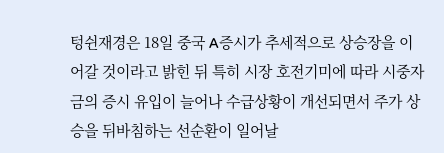텅쉰재경은 18일 중국 A증시가 추세적으로 상승장을 이어갈 것이라고 밝힌 뒤 특히 시장 호전기미에 따라 시중자금의 증시 유입이 늘어나 수급상황이 개선되면서 주가 상승을 뒤바침하는 선순환이 일어날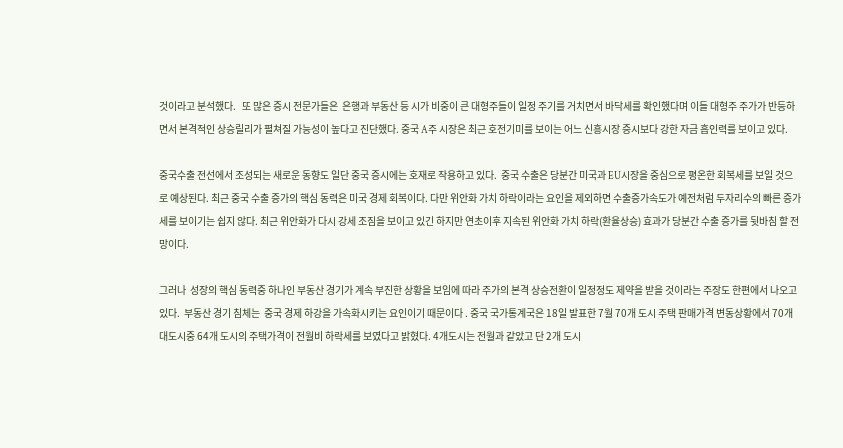것이라고 분석했다.   또 많은 증시 전문가들은  은행과 부동산 등 시가 비중이 큰 대형주들이 일정 주기를 거치면서 바닥세를 확인했다며 이들 대형주 주가가 반등하면서 본격적인 상승릴리가 펼쳐질 가능성이 높다고 진단했다. 중국 A주 시장은 최근 호전기미를 보이는 어느 신흥시장 증시보다 강한 자금 흡인력를 보이고 있다.

중국수출 전선에서 조성되는 새로운 동향도 일단 중국 증시에는 호재로 작용하고 있다.  중국 수출은 당분간 미국과 EU시장을 중심으로 평온한 회복세를 보일 것으로 예상된다. 최근 중국 수출 증가의 핵심 동력은 미국 경제 회복이다. 다만 위안화 가치 하락이라는 요인을 제외하면 수출증가속도가 예전처럼 두자리수의 빠른 증가세를 보이기는 쉽지 않다. 최근 위안화가 다시 강세 조짐을 보이고 있긴 하지만 연초이후 지속된 위안화 가치 하락(환율상승) 효과가 당분간 수출 증가를 뒷바침 할 전망이다.

그러나  성장의 핵심 동력중 하나인 부동산 경기가 계속 부진한 상황을 보임에 따라 주가의 본격 상승전환이 일정정도 제약을 받을 것이라는 주장도 한편에서 나오고 있다.  부동산 경기 침체는  중국 경제 하강을 가속화시키는 요인이기 때문이다 . 중국 국가통계국은 18일 발표한 7월 70개 도시 주택 판매가격 변동상황에서 70개 대도시중 64개 도시의 주택가격이 전월비 하락세를 보였다고 밝혔다. 4개도시는 전월과 같았고 단 2개 도시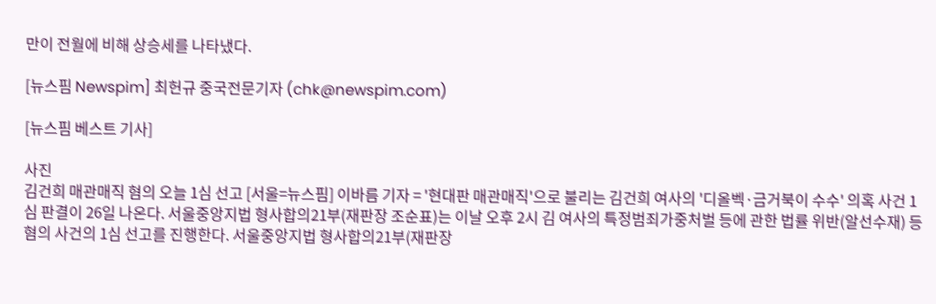만이 전월에 비해 상승세를 나타냈다.

[뉴스핌 Newspim] 최헌규 중국전문기자 (chk@newspim.com)

[뉴스핌 베스트 기사]

사진
김건희 매관매직 혐의 오늘 1심 선고 [서울=뉴스핌] 이바름 기자 = '현대판 매관매직'으로 불리는 김건희 여사의 '디올벡·금거북이 수수' 의혹 사건 1심 판결이 26일 나온다. 서울중앙지법 형사합의21부(재판장 조순표)는 이날 오후 2시 김 여사의 특정범죄가중처벌 등에 관한 법률 위반(알선수재) 등 혐의 사건의 1심 선고를 진행한다. 서울중앙지법 형사합의21부(재판장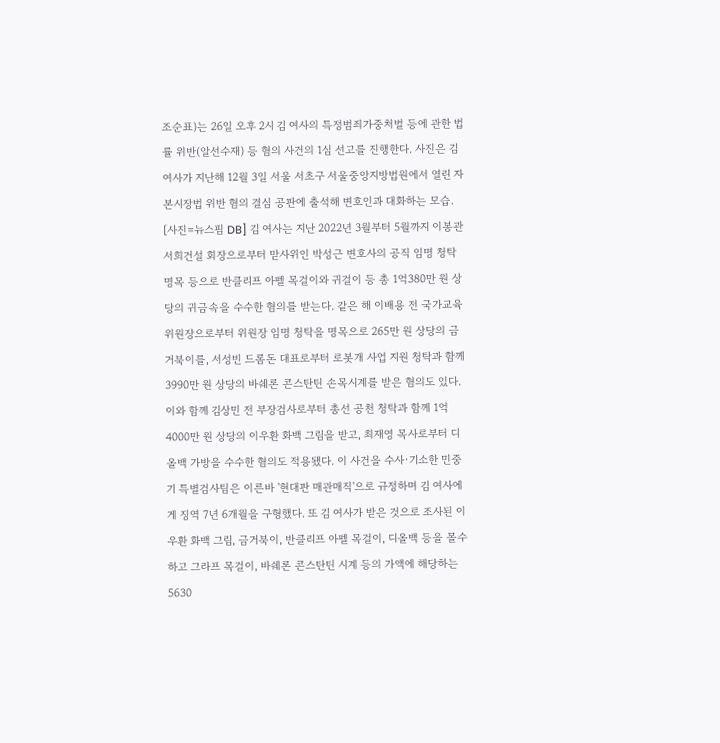조순표)는 26일 오후 2시 김 여사의 특정범죄가중처벌 등에 관한 법률 위반(알선수재) 등 혐의 사건의 1심 선고를 진행한다. 사진은 김 여사가 지난해 12월 3일 서울 서초구 서울중앙지방법원에서 열린 자본시장법 위반 혐의 결심 공판에 출석해 변호인과 대화하는 모습. [사진=뉴스핌 DB] 김 여사는 지난 2022년 3월부터 5월까지 이봉관 서희건설 회장으로부터 맏사위인 박성근 변호사의 공직 임명 청탁 명목 등으로 반클리프 아펠 목걸이와 귀걸이 등 총 1억380만 원 상당의 귀금속을 수수한 혐의를 받는다. 같은 해 이배용 전 국가교육위원장으로부터 위원장 임명 청탁을 명목으로 265만 원 상당의 금거북이를, 서성빈 드롬돈 대표로부터 로봇개 사업 지원 청탁과 함께 3990만 원 상당의 바쉐론 콘스탄틴 손목시계를 받은 혐의도 있다. 이와 함께 김상민 전 부장검사로부터 총선 공천 청탁과 함께 1억4000만 원 상당의 이우환 화백 그림을 받고, 최재영 목사로부터 디올백 가방을 수수한 혐의도 적용됐다. 이 사건을 수사·기소한 민중기 특별검사팀은 이른바 '현대판 매관매직'으로 규정하며 김 여사에게 징역 7년 6개월을 구형했다. 또 김 여사가 받은 것으로 조사된 이우환 화백 그림, 금거북이, 반클리프 아펠 목걸이, 디올백 등을 몰수하고 그라프 목걸이, 바쉐론 콘스탄틴 시계 등의 가액에 해당하는 5630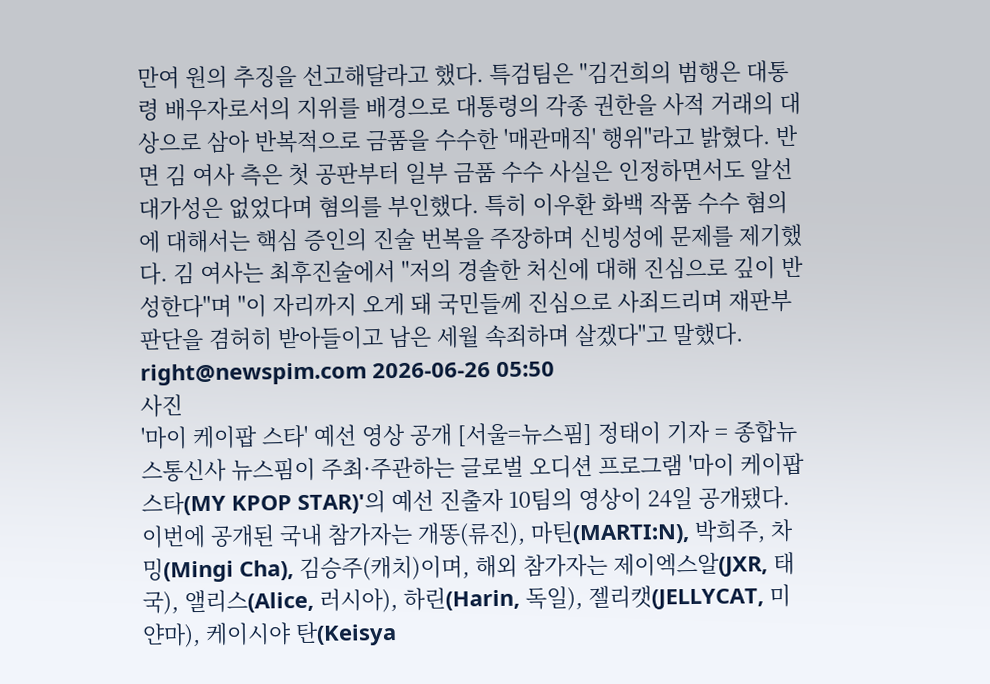만여 원의 추징을 선고해달라고 했다. 특검팀은 "김건희의 범행은 대통령 배우자로서의 지위를 배경으로 대통령의 각종 권한을 사적 거래의 대상으로 삼아 반복적으로 금품을 수수한 '매관매직' 행위"라고 밝혔다. 반면 김 여사 측은 첫 공판부터 일부 금품 수수 사실은 인정하면서도 알선 대가성은 없었다며 혐의를 부인했다. 특히 이우환 화백 작품 수수 혐의에 대해서는 핵심 증인의 진술 번복을 주장하며 신빙성에 문제를 제기했다. 김 여사는 최후진술에서 "저의 경솔한 처신에 대해 진심으로 깊이 반성한다"며 "이 자리까지 오게 돼 국민들께 진심으로 사죄드리며 재판부 판단을 겸허히 받아들이고 남은 세월 속죄하며 살겠다"고 말했다. right@newspim.com 2026-06-26 05:50
사진
'마이 케이팝 스타' 예선 영상 공개 [서울=뉴스핌] 정태이 기자 = 종합뉴스통신사 뉴스핌이 주최·주관하는 글로벌 오디션 프로그램 '마이 케이팝 스타(MY KPOP STAR)'의 예선 진출자 10팀의 영상이 24일 공개됐다. 이번에 공개된 국내 참가자는 개똥(류진), 마틴(MARTI:N), 박희주, 차밍(Mingi Cha), 김승주(캐치)이며, 해외 참가자는 제이엑스알(JXR, 태국), 앨리스(Alice, 러시아), 하린(Harin, 독일), 젤리캣(JELLYCAT, 미얀마), 케이시야 탄(Keisya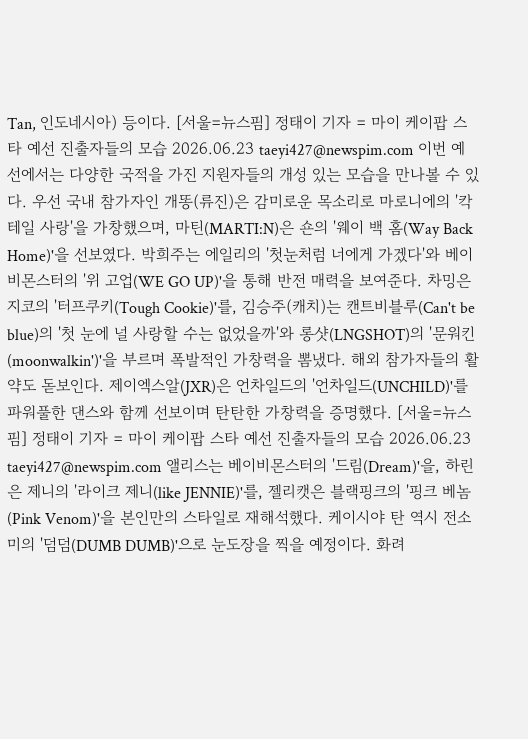Tan, 인도네시아) 등이다. [서울=뉴스핌] 정태이 기자 = 마이 케이팝 스타 예선 진출자들의 모습 2026.06.23 taeyi427@newspim.com 이번 예선에서는 다양한 국적을 가진 지원자들의 개성 있는 모습을 만나볼 수 있다. 우선 국내 참가자인 개똥(류진)은 감미로운 목소리로 마로니에의 '칵테일 사랑'을 가창했으며, 마틴(MARTI:N)은 숀의 '웨이 백 홈(Way Back Home)'을 선보였다. 박희주는 에일리의 '첫눈처럼 너에게 가겠다'와 베이비몬스터의 '위 고업(WE GO UP)'을 통해 반전 매력을 보여준다. 차밍은 지코의 '터프쿠키(Tough Cookie)'를, 김승주(캐치)는 캔트비블루(Can't be blue)의 '첫 눈에 널 사랑할 수는 없었을까'와 롱샷(LNGSHOT)의 '문워킨(moonwalkin')'을 부르며 폭발적인 가창력을 뽐냈다. 해외 참가자들의 활약도 돋보인다. 제이엑스알(JXR)은 언차일드의 '언차일드(UNCHILD)'를 파워풀한 댄스와 함께 선보이며 탄탄한 가창력을 증명했다. [서울=뉴스핌] 정태이 기자 = 마이 케이팝 스타 예선 진출자들의 모습 2026.06.23 taeyi427@newspim.com 앨리스는 베이비몬스터의 '드림(Dream)'을, 하린은 제니의 '라이크 제니(like JENNIE)'를, 젤리캣은 블랙핑크의 '핑크 베놈(Pink Venom)'을 본인만의 스타일로 재해석했다. 케이시야 탄 역시 전소미의 '덤덤(DUMB DUMB)'으로 눈도장을 찍을 예정이다. 화려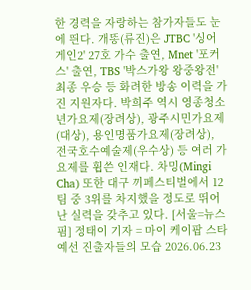한 경력을 자랑하는 참가자들도 눈에 띈다. 개똥(류진)은 JTBC '싱어게인2' 27호 가수 출연, Mnet '포커스' 출연, TBS '박스가왕 왕중왕전' 최종 우승 등 화려한 방송 이력을 가진 지원자다. 박희주 역시 영종청소년가요제(장려상), 광주시민가요제(대상), 용인명품가요제(장려상), 전국호수예술제(우수상) 등 여러 가요제를 휩쓴 인재다. 차밍(Mingi Cha) 또한 대구 끼페스티벌에서 12팀 중 3위를 차지했을 정도로 뛰어난 실력을 갖추고 있다. [서울=뉴스핌] 정태이 기자 = 마이 케이팝 스타 예선 진출자들의 모습 2026.06.23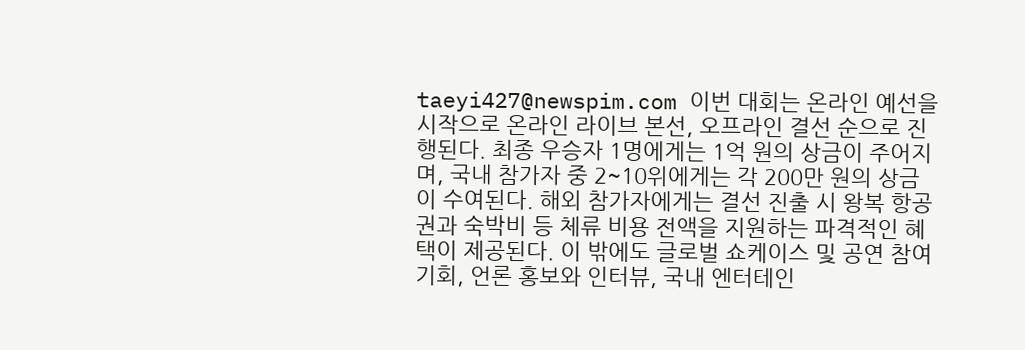taeyi427@newspim.com 이번 대회는 온라인 예선을 시작으로 온라인 라이브 본선, 오프라인 결선 순으로 진행된다. 최종 우승자 1명에게는 1억 원의 상금이 주어지며, 국내 참가자 중 2~10위에게는 각 200만 원의 상금이 수여된다. 해외 참가자에게는 결선 진출 시 왕복 항공권과 숙박비 등 체류 비용 전액을 지원하는 파격적인 혜택이 제공된다. 이 밖에도 글로벌 쇼케이스 및 공연 참여 기회, 언론 홍보와 인터뷰, 국내 엔터테인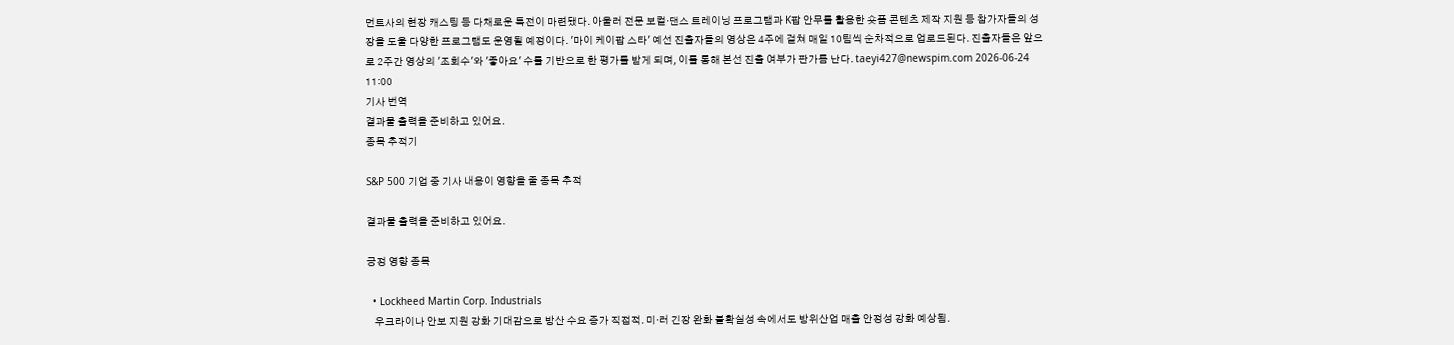먼트사의 현장 캐스팅 등 다채로운 특전이 마련됐다. 아울러 전문 보컬·댄스 트레이닝 프로그램과 K팝 안무를 활용한 숏폼 콘텐츠 제작 지원 등 참가자들의 성장을 도울 다양한 프로그램도 운영될 예정이다. '마이 케이팝 스타' 예선 진출자들의 영상은 4주에 걸쳐 매일 10팀씩 순차적으로 업로드된다. 진출자들은 앞으로 2주간 영상의 '조회수'와 '좋아요' 수를 기반으로 한 평가를 받게 되며, 이를 통해 본선 진출 여부가 판가름 난다. taeyi427@newspim.com 2026-06-24 11:00
기사 번역
결과물 출력을 준비하고 있어요.
종목 추적기

S&P 500 기업 중 기사 내용이 영향을 줄 종목 추적

결과물 출력을 준비하고 있어요.

긍정 영향 종목

  • Lockheed Martin Corp. Industrials
    우크라이나 안보 지원 강화 기대감으로 방산 수요 증가 직접적. 미·러 긴장 완화 불확실성 속에서도 방위산업 매출 안정성 강화 예상됨.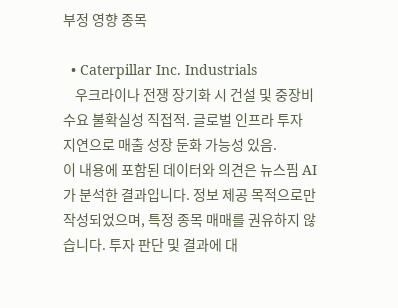부정 영향 종목

  • Caterpillar Inc. Industrials
    우크라이나 전쟁 장기화 시 건설 및 중장비 수요 불확실성 직접적. 글로벌 인프라 투자 지연으로 매출 성장 둔화 가능성 있음.
이 내용에 포함된 데이터와 의견은 뉴스핌 AI가 분석한 결과입니다. 정보 제공 목적으로만 작성되었으며, 특정 종목 매매를 권유하지 않습니다. 투자 판단 및 결과에 대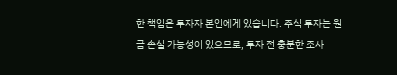한 책임은 투자자 본인에게 있습니다. 주식 투자는 원금 손실 가능성이 있으므로, 투자 전 충분한 조사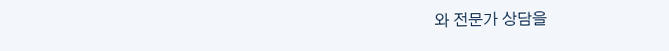와 전문가 상담을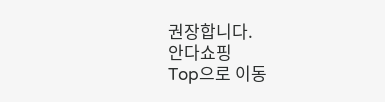권장합니다.
안다쇼핑
Top으로 이동